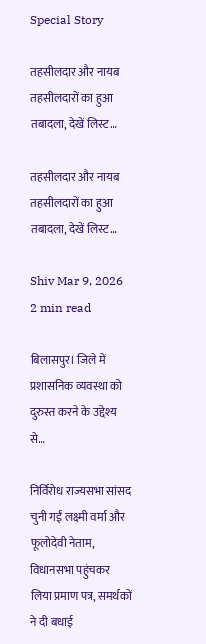Special Story

तहसीलदार और नायब तहसीलदारों का हुआ तबादला, देखें लिस्ट…

तहसीलदार और नायब तहसीलदारों का हुआ तबादला, देखें लिस्ट…

Shiv Mar 9, 2026 2 min read

बिलासपुर। जिले में प्रशासनिक व्यवस्था को दुरुस्त करने के उद्देश्य से…

निर्विरोध राज्यसभा सांसद चुनी गईं लक्ष्मी वर्मा और फूलोदेवी नेताम, विधानसभा पहुंचकर लिया प्रमाण पत्र, समर्थकों ने दी बधाई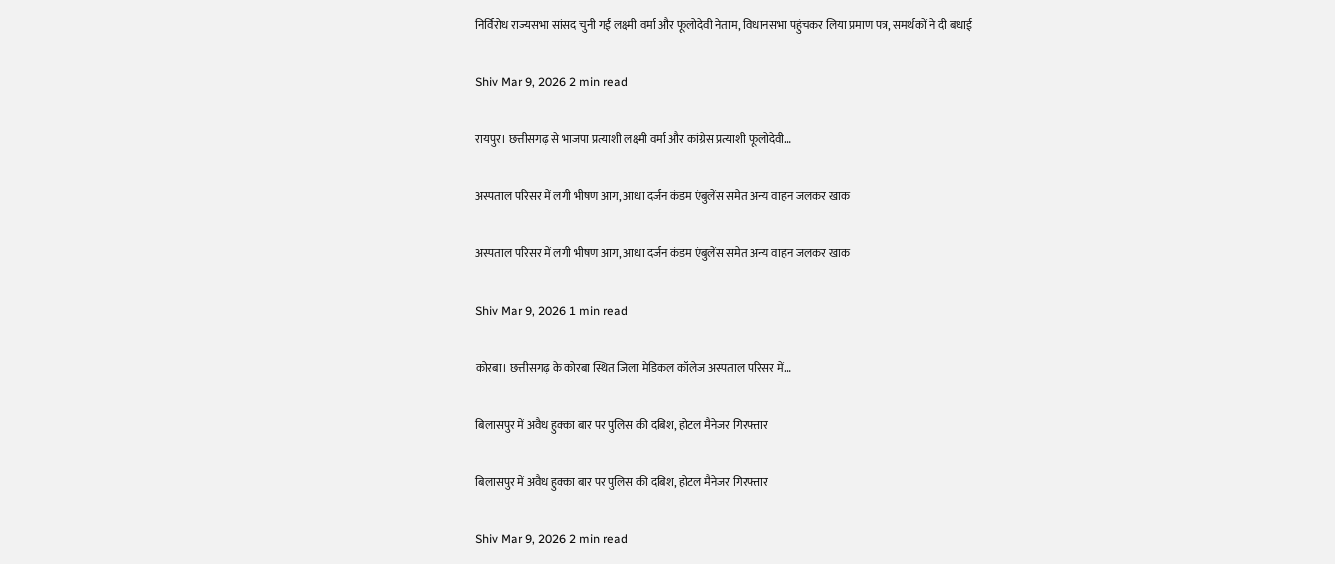निर्विरोध राज्यसभा सांसद चुनी गईं लक्ष्मी वर्मा और फूलोदेवी नेताम, विधानसभा पहुंचकर लिया प्रमाण पत्र, समर्थकों ने दी बधाई

Shiv Mar 9, 2026 2 min read

रायपुर। छत्तीसगढ़ से भाजपा प्रत्याशी लक्ष्मी वर्मा और कांग्रेस प्रत्याशी फूलोदेवी…

अस्पताल परिसर में लगी भीषण आग, आधा दर्जन कंडम एंबुलेंस समेत अन्य वाहन जलकर खाक

अस्पताल परिसर में लगी भीषण आग, आधा दर्जन कंडम एंबुलेंस समेत अन्य वाहन जलकर खाक

Shiv Mar 9, 2026 1 min read

कोरबा। छत्तीसगढ़ के कोरबा स्थित जिला मेडिकल कॉलेज अस्पताल परिसर में…

बिलासपुर में अवैध हुक्का बार पर पुलिस की दबिश, होटल मैनेजर गिरफ्तार

बिलासपुर में अवैध हुक्का बार पर पुलिस की दबिश, होटल मैनेजर गिरफ्तार

Shiv Mar 9, 2026 2 min read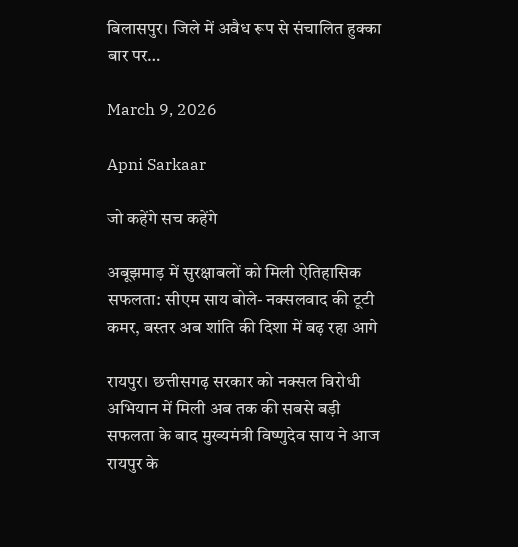बिलासपुर। जिले में अवैध रूप से संचालित हुक्का बार पर…

March 9, 2026

Apni Sarkaar

जो कहेंगे सच कहेंगे

अबूझमाड़ में सुरक्षाबलों को मिली ऐतिहासिक सफलता: सीएम साय बोले- नक्सलवाद की टूटी कमर, बस्तर अब शांति की दिशा में बढ़ रहा आगे

रायपुर। छत्तीसगढ़ सरकार को नक्सल विरोधी अभियान में मिली अब तक की सबसे बड़ी सफलता के बाद मुख्यमंत्री विष्णुदेव साय ने आज रायपुर के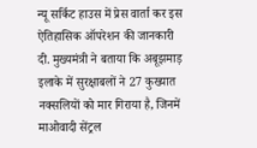न्यू सर्किट हाउस में प्रेस वार्ता कर इस ऐतिहासिक ऑपरेशन की जानकारी दी. मुख्यमंत्री ने बताया कि अबूझमाड़ इलाके में सुरक्षाबलों ने 27 कुख्यात नक्सलियों को मार गिराया है, जिनमें माओवादी सेंट्रल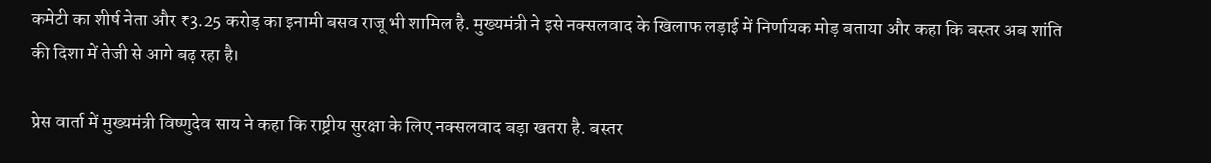कमेटी का शीर्ष नेता और ₹3.25 करोड़ का इनामी बसव राजू भी शामिल है. मुख्यमंत्री ने इसे नक्सलवाद के खिलाफ लड़ाई में निर्णायक मोड़ बताया और कहा कि बस्तर अब शांति की दिशा में तेजी से आगे बढ़ रहा है।

प्रेस वार्ता में मुख्यमंत्री विष्णुदेव साय ने कहा कि राष्ट्रीय सुरक्षा के लिए नक्सलवाद बड़ा खतरा है. बस्तर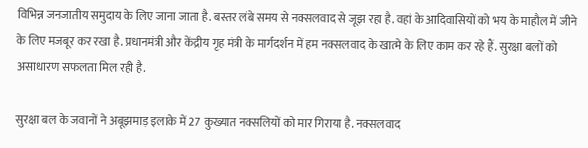विभिन्न जनजातीय समुदाय के लिए जाना जाता है. बस्तर लंबे समय से नक्सलवाद से जूझ रहा है. वहां के आदिवासियों को भय के माहौल में जीने के लिए मजबूर कर रखा है. प्रधानमंत्री और केंद्रीय गृह मंत्री के मार्गदर्शन में हम नक्सलवाद के खात्मे के लिए काम कर रहे हैं. सुरक्षा बलों को असाधारण सफलता मिल रही है.

सुरक्षा बल के जवानों ने अबूझमाड़ इलाके में 27 कुख्यात नक्सलियों को मार गिराया है. नक्सलवाद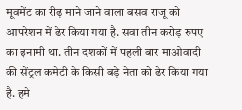मूवमेंट का रीढ़ माने जाने वाला बसव राजू को आपरेशन में ढेर किया गया है. सवा तीन करोड़ रुपए का इनामी था. तीन दशकों में पहली बार माओवादी की सेंट्रल कमेटी के किसी बड़े नेता को ढेर किया गया है. हमे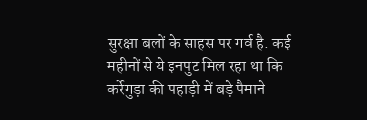सुरक्षा बलों के साहस पर गर्व है. कई महीनों से ये इनपुट मिल रहा था कि कर्रेगुड़ा की पहाड़ी में बड़े पैमाने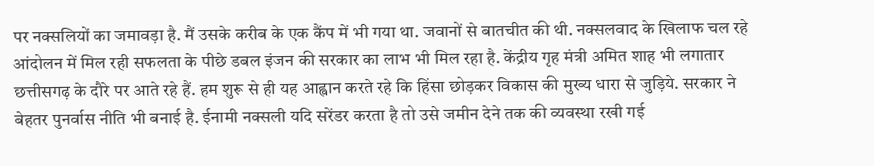पर नक्सलियों का जमावड़ा है. मैं उसके करीब के एक कैंप में भी गया था. जवानों से बातचीत की थी. नक्सलवाद के खिलाफ चल रहे आंदोलन में मिल रही सफलता के पीछे डबल इंजन की सरकार का लाभ भी मिल रहा है. केंद्रीय गृह मंत्री अमित शाह भी लगातार छत्तीसगढ़ के दौरे पर आते रहे हैं. हम शुरू से ही यह आह्वान करते रहे कि हिंसा छोड़कर विकास की मुख्य धारा से जुड़िये. सरकार ने बेहतर पुनर्वास नीति भी बनाई है. ईनामी नक्सली यदि सरेंडर करता है तो उसे जमीन देने तक की व्यवस्था रखी गई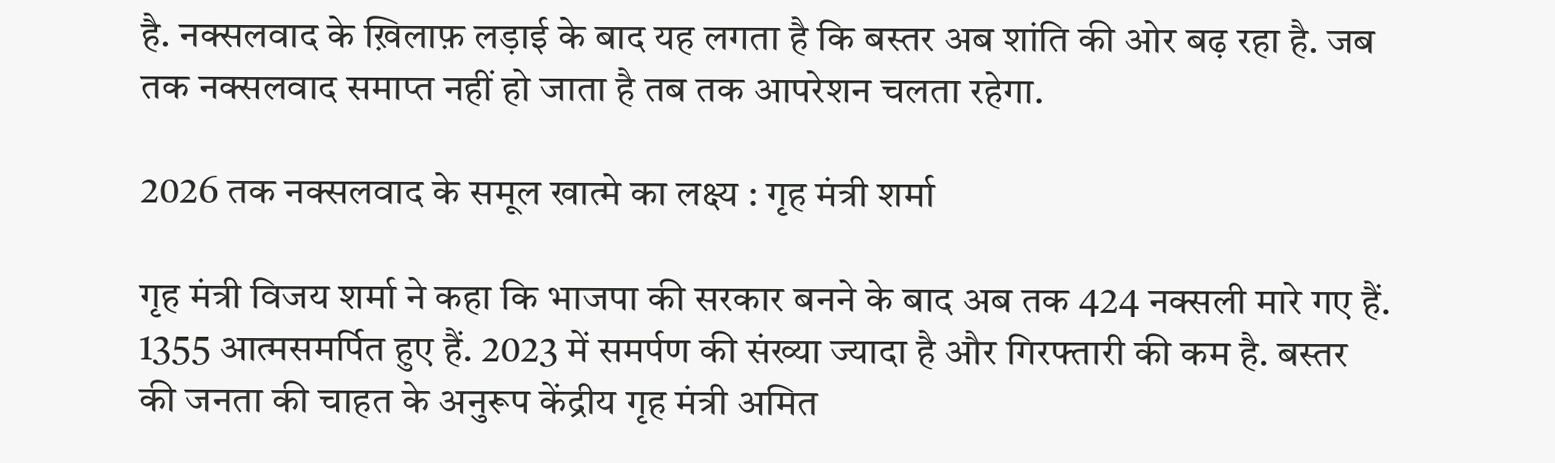है. नक्सलवाद के ख़िलाफ़ लड़ाई के बाद यह लगता है कि बस्तर अब शांति की ओर बढ़ रहा है. जब तक नक्सलवाद समाप्त नहीं हो जाता है तब तक आपरेशन चलता रहेगा.

2026 तक नक्सलवाद के समूल खात्मे का लक्ष्य : गृह मंत्री शर्मा

गृह मंत्री विजय शर्मा ने कहा कि भाजपा की सरकार बनने के बाद अब तक 424 नक्सली मारे गए हैं. 1355 आत्मसमर्पित हुए हैं. 2023 में समर्पण की संख्या ज्यादा है और गिरफ्तारी की कम है. बस्तर की जनता की चाहत के अनुरूप केंद्रीय गृह मंत्री अमित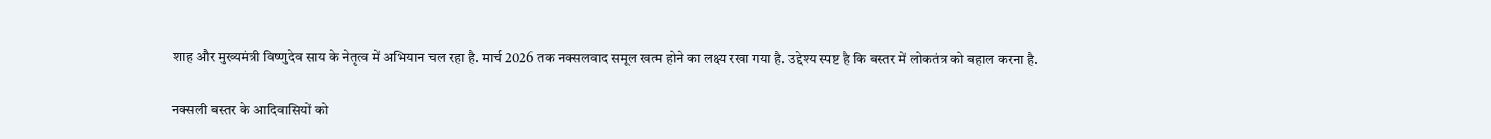शाह और मुख्यमंत्री विष्णुदेव साय के नेतृत्व में अभियान चल रहा है. मार्च 2026 तक नक्सलवाद समूल खत्म होने का लक्ष्य रखा गया है. उद्देश्य स्पष्ट है कि बस्तर में लोकतंत्र को बहाल करना है.

नक्सली बस्तर के आदिवासियों को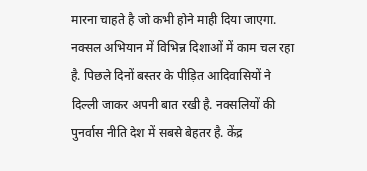मारना चाहते है जो कभी होने माही दिया जाएगा. नक्सल अभियान में विभिन्न दिशाओं में काम चल रहा है. पिछले दिनों बस्तर के पीड़ित आदिवासियों ने दिल्ली जाकर अपनी बात रखी है. नक्सलियों की पुनर्वास नीति देश में सबसे बेहतर है. केंद्र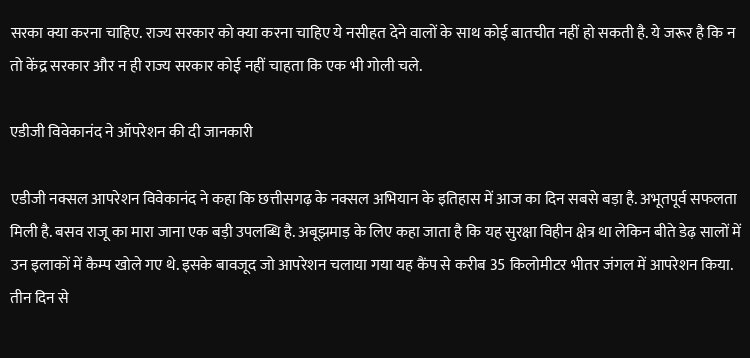सरका क्या करना चाहिए. राज्य सरकार को क्या करना चाहिए ये नसीहत देने वालों के साथ कोई बातचीत नहीं हो सकती है. ये जरूर है कि न तो केंद्र सरकार और न ही राज्य सरकार कोई नहीं चाहता कि एक भी गोली चले.

एडीजी विवेकानंद ने ऑपरेशन की दी जानकारी

एडीजी नक्सल आपरेशन विवेकानंद ने कहा कि छत्तीसगढ़ के नक्सल अभियान के इतिहास में आज का दिन सबसे बड़ा है. अभूतपूर्व सफलता मिली है. बसव राजू का मारा जाना एक बड़ी उपलब्धि है. अबूझमाड़ के लिए कहा जाता है कि यह सुरक्षा विहीन क्षेत्र था लेकिन बीते डेढ़ सालों में उन इलाकों में कैम्प खोले गए थे. इसके बावजूद जो आपरेशन चलाया गया यह कैंप से करीब 35 किलोमीटर भीतर जंगल में आपरेशन किया. तीन दिन से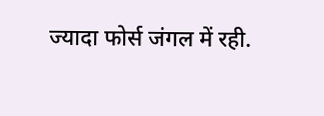ज्यादा फोर्स जंगल में रही.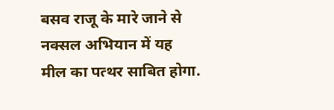बसव राजू के मारे जाने से नक्सल अभियान में यह मील का पत्थर साबित होगा.